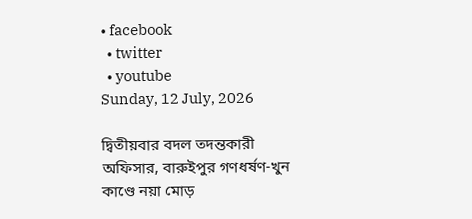• facebook
  • twitter
  • youtube
Sunday, 12 July, 2026

দ্বিতীয়বার বদল তদন্তকারী অফিসার, বারুইপুর গণধর্ষণ-খুন কাণ্ডে নয়া মোড়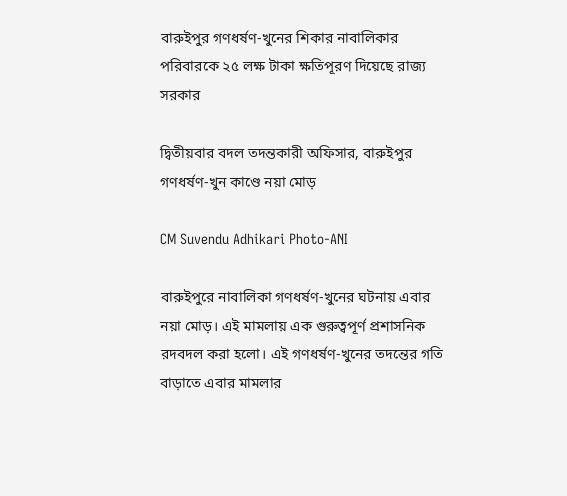বারুইপুর গণধর্ষণ-খুনের শিকার নাবালিকার পরিবারকে ২৫ লক্ষ টাকা ক্ষতিপূরণ দিয়েছে রাজ্য সরকার

দ্বিতীয়বার বদল তদন্তকারী অফিসার, বারুইপুর গণধর্ষণ-খুন কাণ্ডে নয়া মোড়

CM Suvendu Adhikari Photo-ANI

বারুইপুরে নাবালিকা গণধর্ষণ-খুনের ঘটনায় এবার নয়া মোড়। এই মামলায় এক গুরুত্বপূর্ণ প্রশাসনিক রদবদল করা হলো। এই গণধর্ষণ-খুনের তদন্তের গতি বাড়াতে এবার মামলার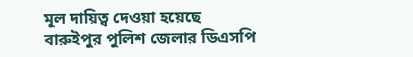মূল দায়িত্ব দেওয়া হয়েছে বারুইপুর পুলিশ জেলার ডিএসপি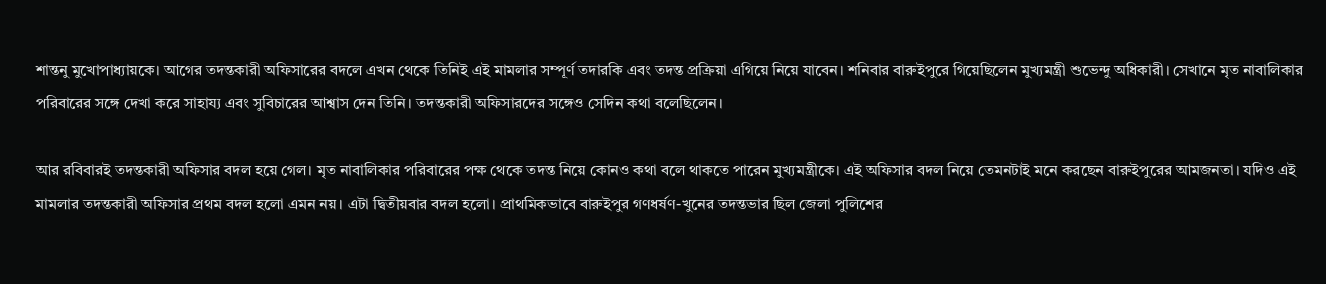শান্তনু মুখোপাধ্যায়কে। আগের তদন্তকারী অফিসারের বদলে এখন থেকে তিনিই এই মামলার সম্পূর্ণ তদারকি এবং তদন্ত প্রক্রিয়া এগিয়ে নিয়ে যাবেন। শনিবার বারুইপুরে গিয়েছিলেন মুখ্যমন্ত্রী শুভেন্দু অধিকারী। সেখানে মৃত নাবালিকার পরিবারের সঙ্গে দেখা করে সাহায্য এবং সুবিচারের আশ্বাস দেন তিনি। তদন্তকারী অফিসারদের সঙ্গেও সেদিন কথা বলেছিলেন।

আর রবিবারই তদন্তকারী অফিসার বদল হয়ে গেল। মৃত নাবালিকার পরিবারের পক্ষ থেকে তদন্ত নিয়ে কোনও কথা বলে থাকতে পারেন মুখ্যমন্ত্রীকে। এই অফিসার বদল নিয়ে তেমনটাই মনে করছেন বারুইপুরের আমজনতা। যদিও এই মামলার তদন্তকারী অফিসার প্রথম বদল হলো এমন নয়। এটা দ্বিতীয়বার বদল হলো। প্রাথমিকভাবে বারুইপুর গণধর্ষণ-খুনের তদন্তভার ছিল জেলা পুলিশের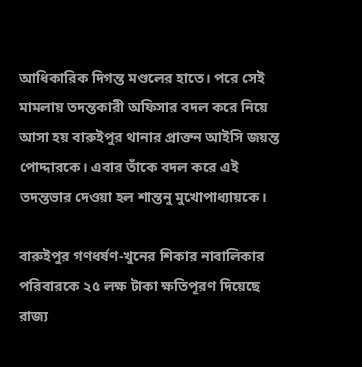আধিকারিক দিগন্ত মণ্ডলের হাতে। পরে সেই মামলায় তদন্তকারী অফিসার বদল করে নিয়ে আসা হয় বারুইপুর থানার প্রাক্তন আইসি জয়ন্ত পোদ্দারকে। এবার তাঁকে বদল করে এই তদন্তভার দেওয়া হল শান্তনু মুখোপাধ্যায়কে।

বারুইপুর গণধর্ষণ-খুনের শিকার নাবালিকার পরিবারকে ২৫ লক্ষ টাকা ক্ষতিপূরণ দিয়েছে রাজ্য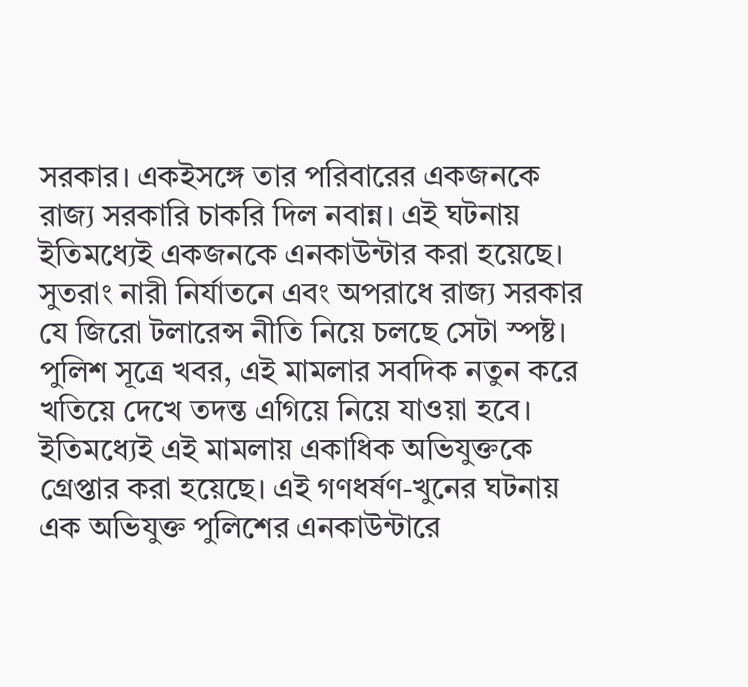সরকার। একইসঙ্গে তার পরিবারের একজনকে রাজ্য সরকারি চাকরি দিল নবান্ন। এই ঘটনায় ইতিমধ্যেই একজনকে এনকাউন্টার করা হয়েছে। সুতরাং নারী নির্যাতনে এবং অপরাধে রাজ্য সরকার যে জিরো টলারেন্স নীতি নিয়ে চলছে সেটা স্পষ্ট। পুলিশ সূত্রে খবর, এই মামলার সবদিক নতুন করে খতিয়ে দেখে তদন্ত এগিয়ে নিয়ে যাওয়া হবে। ইতিমধ্যেই এই মামলায় একাধিক অভিযুক্তকে গ্রেপ্তার করা হয়েছে। এই গণধর্ষণ-খুনের ঘটনায় এক অভিযুক্ত পুলিশের এনকাউন্টারে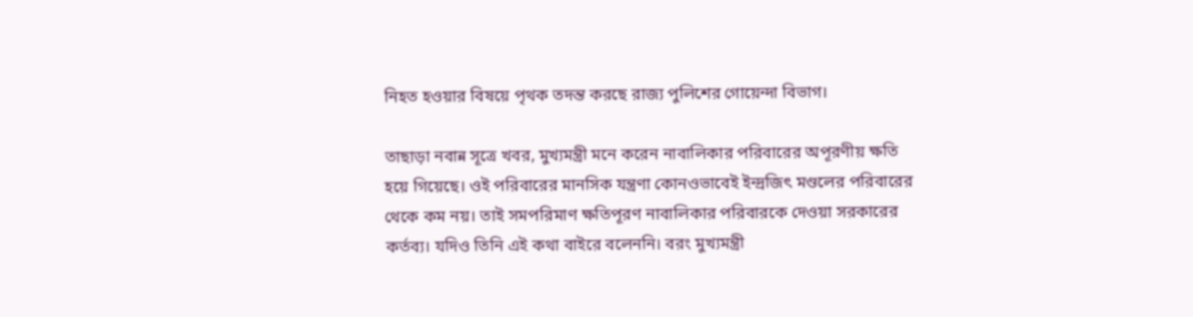নিহত হওয়ার বিষয়ে পৃথক তদন্ত করছে রাজ্য পুলিশের গোয়েন্দা বিভাগ।

তাছাড়া নবান্ন সূত্রে খবর, মুখ্যমন্ত্রী মনে করেন নাবালিকার পরিবারের অপূরণীয় ক্ষতি হয়ে গিয়েছে। ওই পরিবারের মানসিক যন্ত্রণা কোনওভাবেই ইন্দ্রজিৎ মণ্ডলের পরিবারের থেকে কম নয়। তাই সমপরিমাণ ক্ষতিপূরণ নাবালিকার পরিবারকে দেওয়া সরকারের কর্তব্য। যদিও তিনি এই কথা বাইরে বলেননি। বরং মুখ্যমন্ত্রী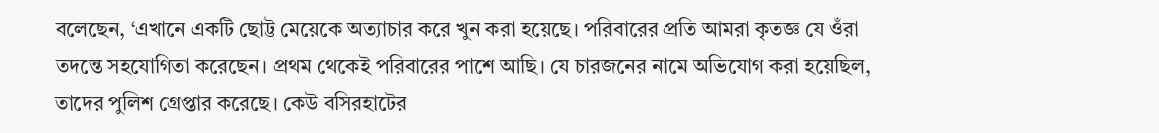বলেছেন, ‘এখানে একটি ছোট্ট মেয়েকে অত্যাচার করে খুন করা হয়েছে। পরিবারের প্রতি আমরা কৃতজ্ঞ যে ওঁরা তদন্তে সহযোগিতা করেছেন। প্রথম থেকেই পরিবারের পাশে আছি। যে চারজনের নামে অভিযোগ করা হয়েছিল, তাদের পুলিশ গ্রেপ্তার করেছে। কেউ বসিরহাটের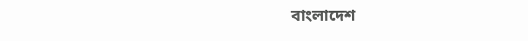বাংলাদেশ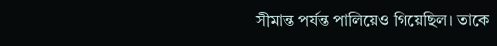সীমান্ত পর্যন্ত পালিয়েও গিয়েছিল। তাকে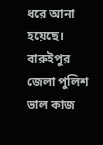ধরে আনা হয়েছে। বারুইপুর জেলা পুলিশ ভাল কাজ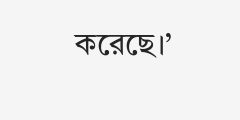করেছে।’